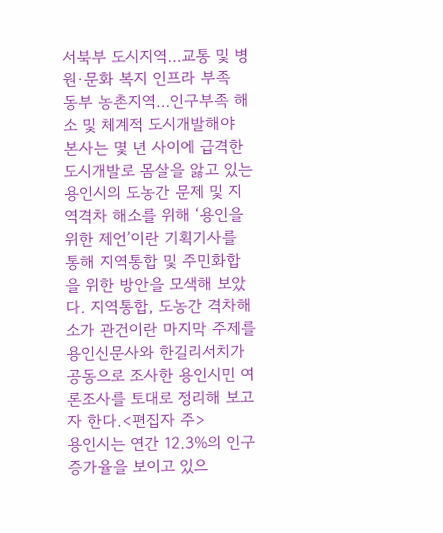서북부 도시지역…교통 및 병원·문화 복지 인프라 부족
동부 농촌지역…인구부족 해소 및 체계적 도시개발해야
본사는 몇 년 사이에 급격한 도시개발로 몸살을 앓고 있는 용인시의 도농간 문제 및 지역격차 해소를 위해 ‘용인을 위한 제언’이란 기획기사를 통해 지역통합 및 주민화합을 위한 방안을 모색해 보았다. 지역통합, 도농간 격차해소가 관건이란 마지막 주제를 용인신문사와 한길리서치가 공동으로 조사한 용인시민 여론조사를 토대로 정리해 보고자 한다.<편집자 주>
용인시는 연간 12.3%의 인구증가율을 보이고 있으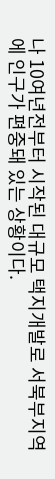나 10여년전부터 시작된 대규모 택지개발로 서북부지역에 인구가 편중돼 있는 상황이다.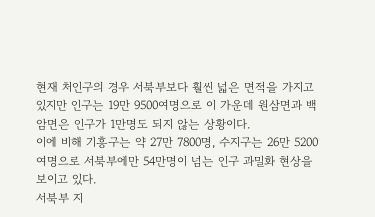현재 처인구의 경우 서북부보다 훨씬 넓은 면적을 가지고 있지만 인구는 19만 9500여명으로 이 가운데 원삼면과 백암면은 인구가 1만명도 되지 않는 상황이다.
이에 비해 기흥구는 약 27만 7800명, 수지구는 26만 5200여명으로 서북부에만 54만명이 넘는 인구 과밀화 현상을 보이고 있다.
서북부 지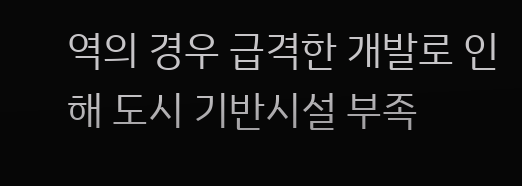역의 경우 급격한 개발로 인해 도시 기반시설 부족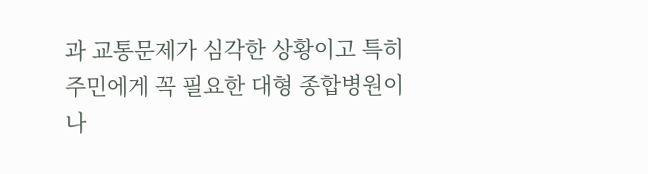과 교통문제가 심각한 상황이고 특히 주민에게 꼭 필요한 대형 종합병원이나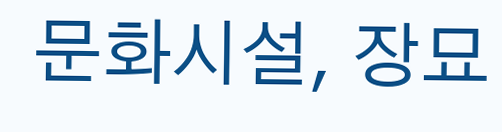문화시설, 장묘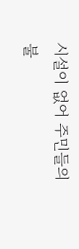시설이 없어 주민들의 불